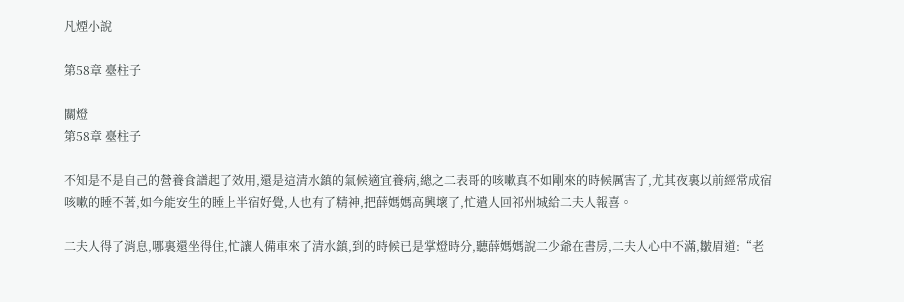凡煙小說

第58章 臺柱子

關燈
第58章 臺柱子

不知是不是自己的營養食譜起了效用,還是這清水鎮的氣候適宜養病,總之二表哥的咳嗽真不如剛來的時候厲害了,尤其夜裏以前經常成宿咳嗽的睡不著,如今能安生的睡上半宿好覺,人也有了精神,把薛媽媽高興壞了,忙遣人回祁州城給二夫人報喜。

二夫人得了消息,哪裏還坐得住,忙讓人備車來了清水鎮,到的時候已是掌燈時分,聽薛媽媽說二少爺在書房,二夫人心中不滿,皺眉道:“老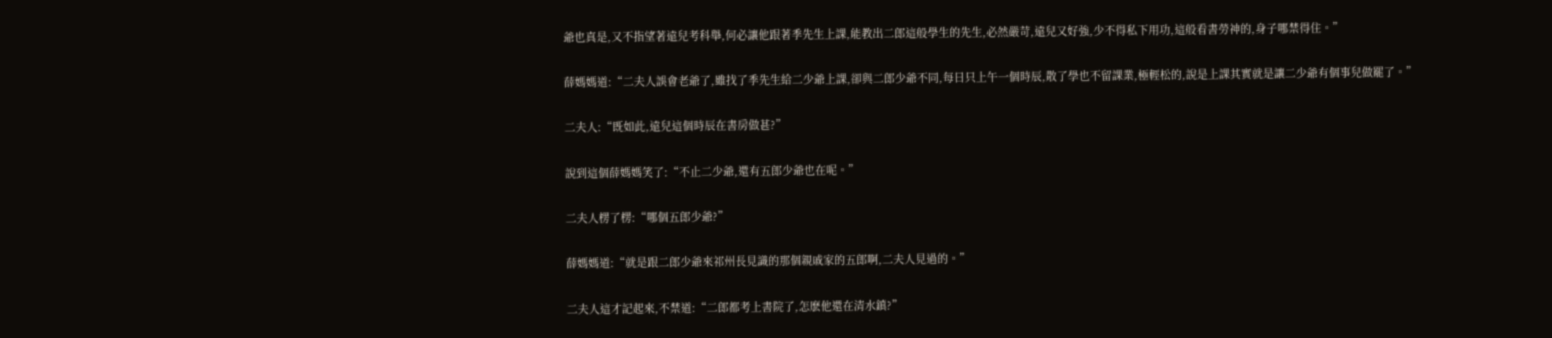爺也真是,又不指望著遠兒考科舉,何必讓他跟著季先生上課,能教出二郎這般學生的先生,必然嚴苛,遠兒又好強,少不得私下用功,這般看書勞神的,身子哪禁得住。”

薛媽媽道:“二夫人誤會老爺了,雖找了季先生給二少爺上課,卻與二郎少爺不同,每日只上午一個時辰,散了學也不留課業,極輕松的,說是上課其實就是讓二少爺有個事兒做罷了。”

二夫人:“既如此,遠兒這個時辰在書房做甚?”

說到這個薛媽媽笑了:“不止二少爺,還有五郎少爺也在呢。”

二夫人楞了楞:“哪個五郎少爺?”

薛媽媽道:“就是跟二郎少爺來祁州長見識的那個親戚家的五郎啊,二夫人見過的。”

二夫人這才記起來,不禁道:“二郎都考上書院了,怎麽他還在清水鎮?”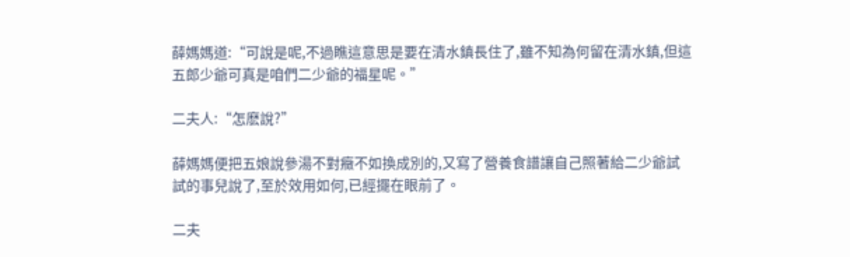薛媽媽道:“可說是呢,不過瞧這意思是要在清水鎮長住了,雖不知為何留在清水鎮,但這五郎少爺可真是咱們二少爺的福星呢。”

二夫人:“怎麽說?”

薛媽媽便把五娘說參湯不對癥不如換成別的,又寫了營養食譜讓自己照著給二少爺試試的事兒說了,至於效用如何,已經擺在眼前了。

二夫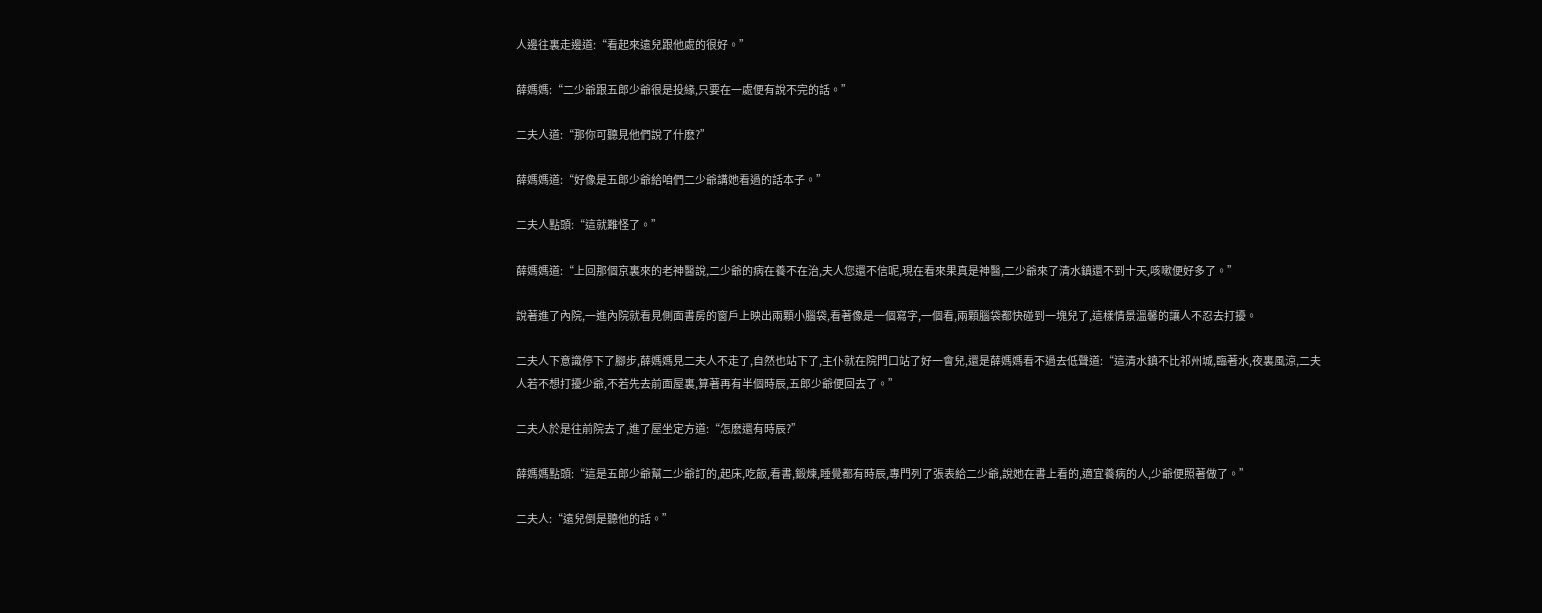人邊往裏走邊道:“看起來遠兒跟他處的很好。”

薛媽媽:“二少爺跟五郎少爺很是投緣,只要在一處便有說不完的話。”

二夫人道:“那你可聽見他們說了什麽?”

薛媽媽道:“好像是五郎少爺給咱們二少爺講她看過的話本子。”

二夫人點頭:“這就難怪了。”

薛媽媽道:“上回那個京裏來的老神醫說,二少爺的病在養不在治,夫人您還不信呢,現在看來果真是神醫,二少爺來了清水鎮還不到十天,咳嗽便好多了。”

說著進了內院,一進內院就看見側面書房的窗戶上映出兩顆小腦袋,看著像是一個寫字,一個看,兩顆腦袋都快碰到一塊兒了,這樣情景溫馨的讓人不忍去打擾。

二夫人下意識停下了腳步,薛媽媽見二夫人不走了,自然也站下了,主仆就在院門口站了好一會兒,還是薛媽媽看不過去低聲道:“這清水鎮不比祁州城,臨著水,夜裏風涼,二夫人若不想打擾少爺,不若先去前面屋裏,算著再有半個時辰,五郎少爺便回去了。”

二夫人於是往前院去了,進了屋坐定方道:“怎麽還有時辰?”

薛媽媽點頭:“這是五郎少爺幫二少爺訂的,起床,吃飯,看書,鍛煉,睡覺都有時辰,專門列了張表給二少爺,說她在書上看的,適宜養病的人,少爺便照著做了。”

二夫人:“遠兒倒是聽他的話。”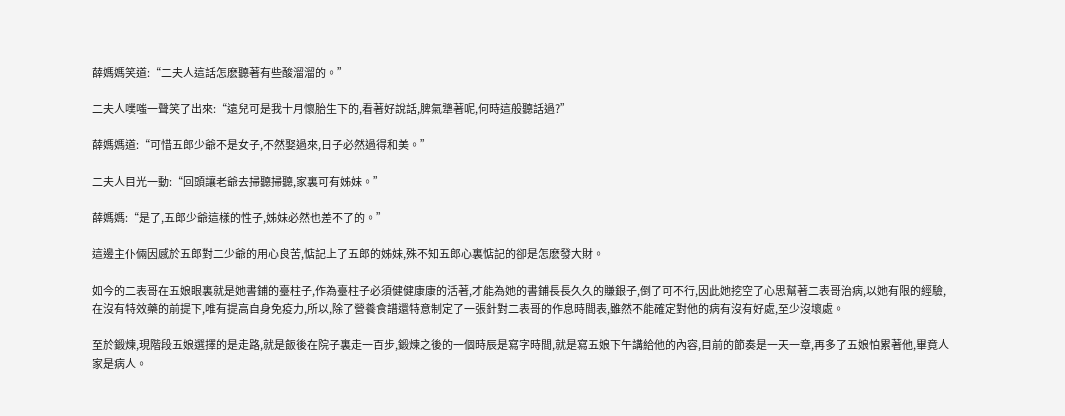薛媽媽笑道:“二夫人這話怎麽聽著有些酸溜溜的。”

二夫人噗嗤一聲笑了出來:“遠兒可是我十月懷胎生下的,看著好說話,脾氣犟著呢,何時這般聽話過?”

薛媽媽道:“可惜五郎少爺不是女子,不然娶過來,日子必然過得和美。”

二夫人目光一動:“回頭讓老爺去掃聽掃聽,家裏可有姊妹。”

薛媽媽:“是了,五郎少爺這樣的性子,姊妹必然也差不了的。”

這邊主仆倆因感於五郎對二少爺的用心良苦,惦記上了五郎的姊妹,殊不知五郎心裏惦記的卻是怎麽發大財。

如今的二表哥在五娘眼裏就是她書鋪的臺柱子,作為臺柱子必須健健康康的活著,才能為她的書鋪長長久久的賺銀子,倒了可不行,因此她挖空了心思幫著二表哥治病,以她有限的經驗,在沒有特效藥的前提下,唯有提高自身免疫力,所以,除了營養食譜還特意制定了一張針對二表哥的作息時間表,雖然不能確定對他的病有沒有好處,至少沒壞處。

至於鍛煉,現階段五娘選擇的是走路,就是飯後在院子裏走一百步,鍛煉之後的一個時辰是寫字時間,就是寫五娘下午講給他的內容,目前的節奏是一天一章,再多了五娘怕累著他,畢竟人家是病人。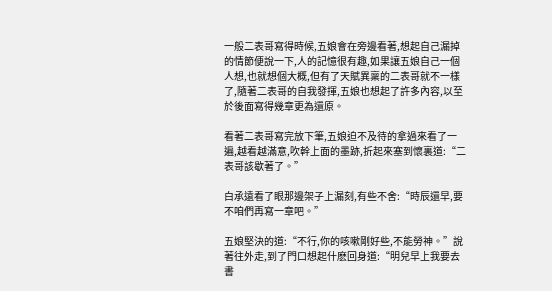一般二表哥寫得時候,五娘會在旁邊看著,想起自己漏掉的情節便說一下,人的記憶很有趣,如果讓五娘自己一個人想,也就想個大概,但有了天賦異稟的二表哥就不一樣了,隨著二表哥的自我發揮,五娘也想起了許多內容,以至於後面寫得幾章更為還原。

看著二表哥寫完放下筆,五娘迫不及待的拿過來看了一遍,越看越滿意,吹幹上面的墨跡,折起來塞到懷裏道:“二表哥該歇著了。”

白承遠看了眼那邊架子上漏刻,有些不舍:“時辰還早,要不咱們再寫一章吧。”

五娘堅決的道:“不行,你的咳嗽剛好些,不能勞神。”說著往外走,到了門口想起什麽回身道:“明兒早上我要去書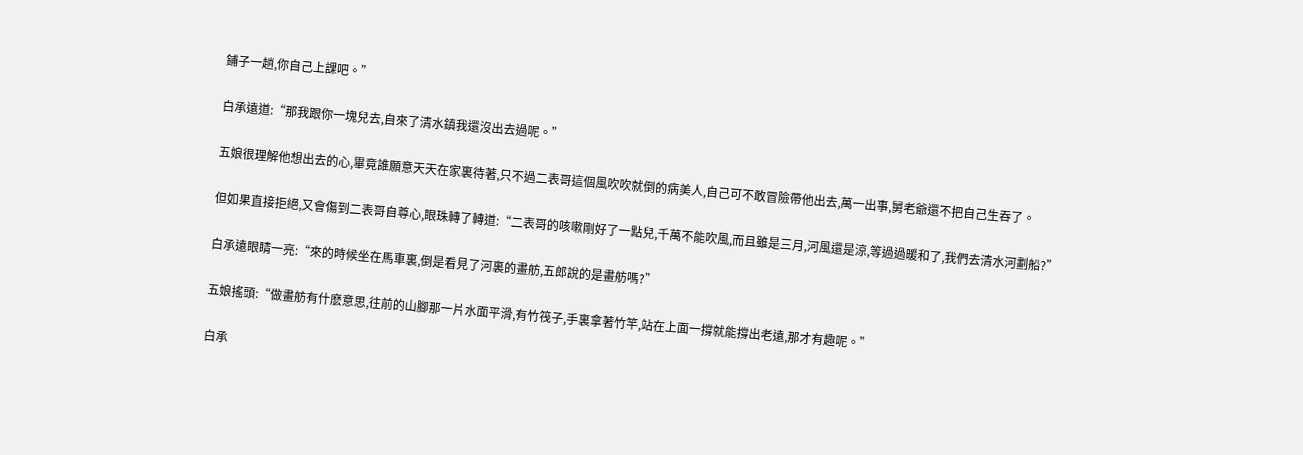鋪子一趟,你自己上課吧。”

白承遠道:“那我跟你一塊兒去,自來了清水鎮我還沒出去過呢。”

五娘很理解他想出去的心,畢竟誰願意天天在家裏待著,只不過二表哥這個風吹吹就倒的病美人,自己可不敢冒險帶他出去,萬一出事,舅老爺還不把自己生吞了。

但如果直接拒絕,又會傷到二表哥自尊心,眼珠轉了轉道:“二表哥的咳嗽剛好了一點兒,千萬不能吹風,而且雖是三月,河風還是涼,等過過暖和了,我們去清水河劃船?”

白承遠眼睛一亮:“來的時候坐在馬車裏,倒是看見了河裏的畫舫,五郎說的是畫舫嗎?”

五娘搖頭:“做畫舫有什麽意思,往前的山腳那一片水面平滑,有竹筏子,手裏拿著竹竿,站在上面一撐就能撐出老遠,那才有趣呢。”

白承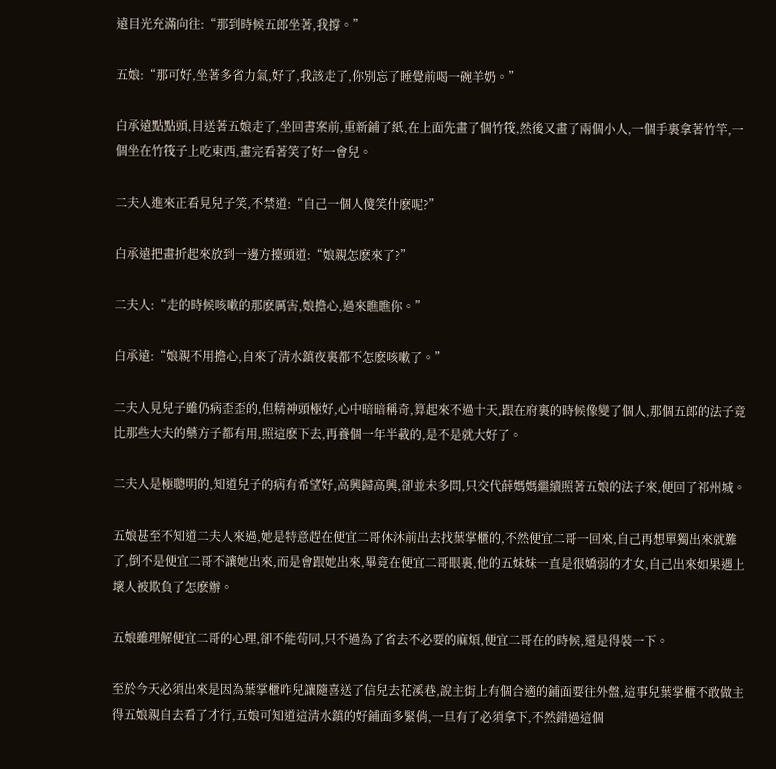遠目光充滿向往:“那到時候五郎坐著,我撐。”

五娘:“那可好,坐著多省力氣,好了,我該走了,你別忘了睡覺前喝一碗羊奶。”

白承遠點點頭,目送著五娘走了,坐回書案前,重新鋪了紙,在上面先畫了個竹筏,然後又畫了兩個小人,一個手裏拿著竹竿,一個坐在竹筏子上吃東西,畫完看著笑了好一會兒。

二夫人進來正看見兒子笑,不禁道:“自己一個人傻笑什麽呢?”

白承遠把畫折起來放到一邊方擡頭道:“娘親怎麽來了?”

二夫人:“走的時候咳嗽的那麽厲害,娘擔心,過來瞧瞧你。”

白承遠:“娘親不用擔心,自來了清水鎮夜裏都不怎麽咳嗽了。”

二夫人見兒子雖仍病歪歪的,但精神頭極好,心中暗暗稱奇,算起來不過十天,跟在府裏的時候像變了個人,那個五郎的法子竟比那些大夫的藥方子都有用,照這麽下去,再養個一年半載的,是不是就大好了。

二夫人是極聰明的,知道兒子的病有希望好,高興歸高興,卻並未多問,只交代薛媽媽繼續照著五娘的法子來,便回了祁州城。

五娘甚至不知道二夫人來過,她是特意趕在便宜二哥休沐前出去找葉掌櫃的,不然便宜二哥一回來,自己再想單獨出來就難了,倒不是便宜二哥不讓她出來,而是會跟她出來,畢竟在便宜二哥眼裏,他的五妹妹一直是很嬌弱的才女,自己出來如果遇上壞人被欺負了怎麽辦。

五娘雖理解便宜二哥的心理,卻不能茍同,只不過為了省去不必要的麻煩,便宜二哥在的時候,還是得裝一下。

至於今天必須出來是因為葉掌櫃昨兒讓隨喜送了信兒去花溪巷,說主街上有個合適的鋪面要往外盤,這事兒葉掌櫃不敢做主得五娘親自去看了才行,五娘可知道這清水鎮的好鋪面多緊俏,一旦有了必須拿下,不然錯過這個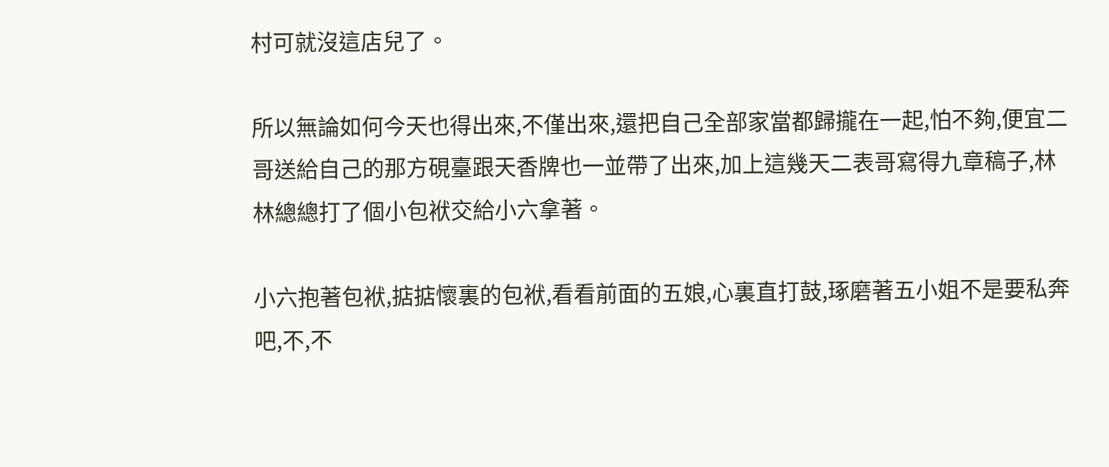村可就沒這店兒了。

所以無論如何今天也得出來,不僅出來,還把自己全部家當都歸攏在一起,怕不夠,便宜二哥送給自己的那方硯臺跟天香牌也一並帶了出來,加上這幾天二表哥寫得九章稿子,林林總總打了個小包袱交給小六拿著。

小六抱著包袱,掂掂懷裏的包袱,看看前面的五娘,心裏直打鼓,琢磨著五小姐不是要私奔吧,不,不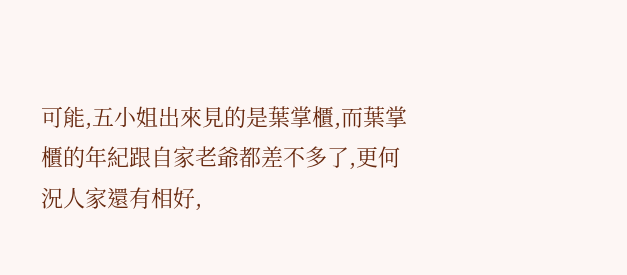可能,五小姐出來見的是葉掌櫃,而葉掌櫃的年紀跟自家老爺都差不多了,更何況人家還有相好,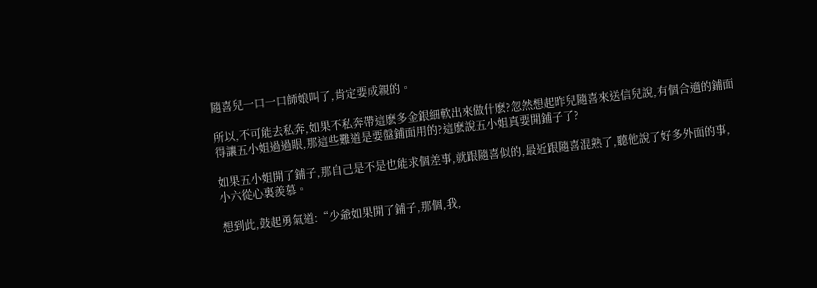隨喜兒一口一口師娘叫了,肯定要成親的。

所以,不可能去私奔,如果不私奔帶這麽多金銀細軟出來做什麽?忽然想起昨兒隨喜來送信兒說,有個合適的鋪面得讓五小姐過過眼,那這些難道是要盤鋪面用的?這麽說五小姐真要開鋪子了?

如果五小姐開了鋪子,那自己是不是也能求個差事,就跟隨喜似的,最近跟隨喜混熟了,聽他說了好多外面的事,小六從心裏羨慕。

想到此,鼓起勇氣道:“少爺如果開了鋪子,那個,我,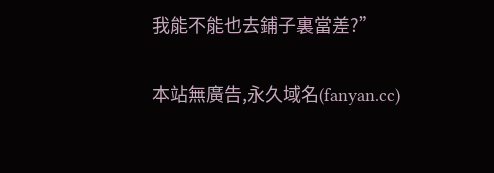我能不能也去鋪子裏當差?”

本站無廣告,永久域名(fanyan.cc)